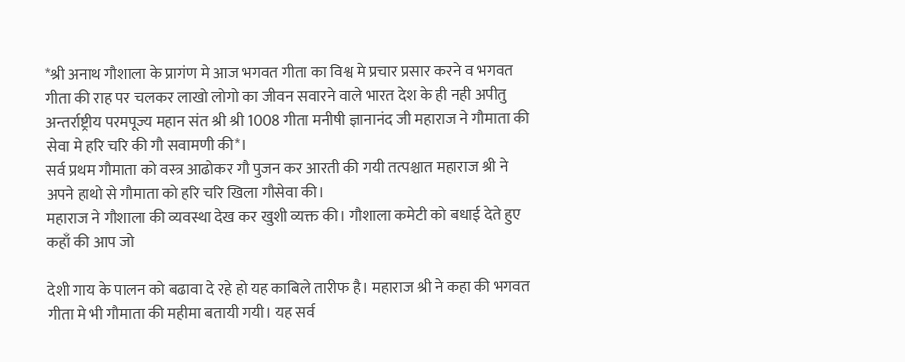*श्री अनाथ गौशाला के प्रागंण मे आज भगवत गीता का विश्व मे प्रचार प्रसार करने व भगवत गीता की राह पर चलकर लाखो लोगो का जीवन सवारने वाले भारत देश के ही नही अपीतु अन्तर्राष्ट्रीय परमपूज्य महान संत श्री श्री 1008 गीता मनीषी ज्ञानानंद जी महाराज ने गौमाता की सेवा मे हरि चरि की गौ सवामणी की*।
सर्व प्रथम गौमाता को वस्त्र आढोकर गौ पुजन कर आरती की गयी तत्पश्चात महाराज श्री ने अपने हाथो से गौमाता को हरि चरि खिला गौसेवा की।
महाराज ने गौशाला की व्यवस्था देख कर खुशी व्यक्त की। गौशाला कमेटी को बधाई देते हुए कहाँ की आप जो

देशी गाय के पालन को बढावा दे रहे हो यह काबिले तारीफ है। महाराज श्री ने कहा की भगवत गीता मे भी गौमाता की महीमा बतायी गयी। यह सर्व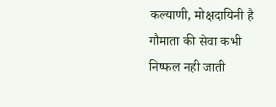कल्याणी, मोक्षदायिनी है गौमाता की सेवा कभी निष्फल नही जाती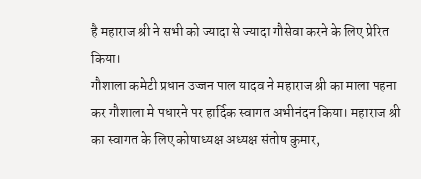है महाराज श्री ने सभी को ज्यादा से ज्यादा गौसेवा करने के लिए प्रेरित किया।
गौशाला कमेटी प्रधान उज्जन पाल यादव ने महाराज श्री का माला पहना कर गौशाला मे पधारने पर हार्दिक स्वागत अभीनंदन किया। महाराज श्री का स्वागत के लिए कोषाध्यक्ष अध्यक्ष संतोष कुमार,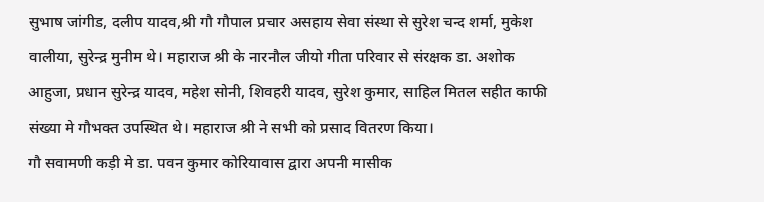सुभाष जांगीड, दलीप यादव,श्री गौ गौपाल प्रचार असहाय सेवा संस्था से सुरेश चन्द शर्मा, मुकेश वालीया, सुरेन्द्र मुनीम थे। महाराज श्री के नारनौल जीयो गीता परिवार से संरक्षक डा. अशोक आहुजा, प्रधान सुरेन्द्र यादव, महेश सोनी, शिवहरी यादव, सुरेश कुमार, साहिल मितल सहीत काफी संख्या मे गौभक्त उपस्थित थे। महाराज श्री ने सभी को प्रसाद वितरण किया।
गौ सवामणी कड़ी मे डा. पवन कुमार कोरियावास द्वारा अपनी मासीक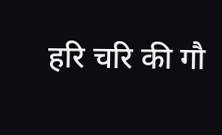हरि चरि की गौ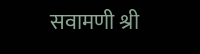सवामणी श्री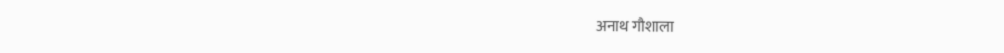अनाथ गौशाला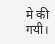मे की गयी।